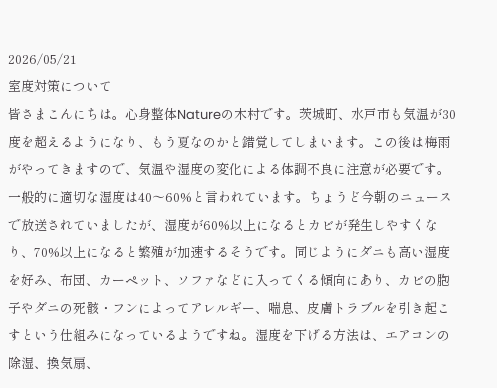2026/05/21
室度対策について
皆さまこんにちは。心身整体Natureの木村です。茨城町、水戸市も気温が30度を超えるようになり、もう夏なのかと錯覚してしまいます。この後は梅雨がやってきますので、気温や湿度の変化による体調不良に注意が必要です。
一般的に適切な湿度は40〜60%と言われています。ちょうど今朝のニュースで放送されていましたが、湿度が60%以上になるとカビが発生しやすくなり、70%以上になると繁殖が加速するそうです。同じようにダニも高い湿度を好み、布団、カーペット、ソファなどに入ってくる傾向にあり、カビの胞子やダニの死骸・フンによってアレルギー、喘息、皮膚トラブルを引き起こすという仕組みになっているようですね。湿度を下げる方法は、エアコンの除湿、換気扇、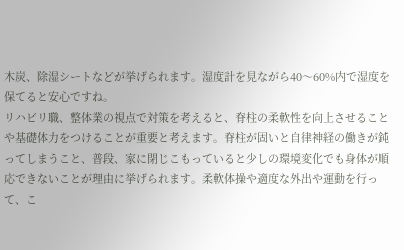木炭、除湿シートなどが挙げられます。湿度計を見ながら40〜60%内で湿度を保てると安心ですね。
リハビリ職、整体業の視点で対策を考えると、脊柱の柔軟性を向上させることや基礎体力をつけることが重要と考えます。脊柱が固いと自律神経の働きが鈍ってしまうこと、普段、家に閉じこもっていると少しの環境変化でも身体が順応できないことが理由に挙げられます。柔軟体操や適度な外出や運動を行って、こ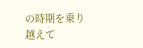の時期を乗り越えて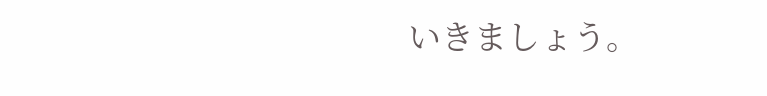いきましょう。